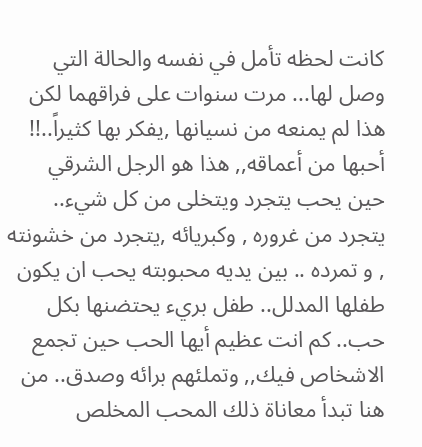كانت لحظه تأمل في نفسه والحالة التي وصل لها... مرت سنوات على فراقهما لكن هذا لم يمنعه من نسيانها ,يفكر بها كثيراً..!! أحبها من أعماقه,, هذا هو الرجل الشرقي حين يحب يتجرد ويتخلى من كل شيء.. يتجرد من غروره , وكبريائه ,يتجرد من خشونته , و تمرده .. بين يديه محبوبته يحب ان يكون طفلها المدلل.. طفل بريء يحتضنها بكل حب.. كم انت عظيم أيها الحب حين تجمع الاشخاص فيك,, وتملئهم برائه وصدق.. من هنا تبدأ معاناة ذلك المحب المخلص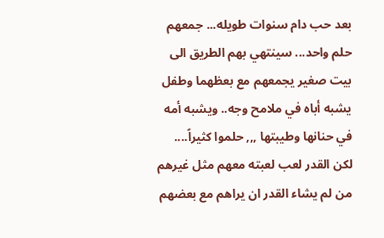بعد حب دام سنوات طويله... جمعهم حلم واحد... سينتهي بهم الطريق الى بيت صغير يجمعهم مع بعظهما وطفل يشبه أباه في ملامح وجه.. ويشبه أمه في حنانها وطيبتها ,,, حلموا كثيراً.... لكن القدر لعب لعبته معهم مثل غيرهم من لم يشاء القدر ان يراهم مع بعضهم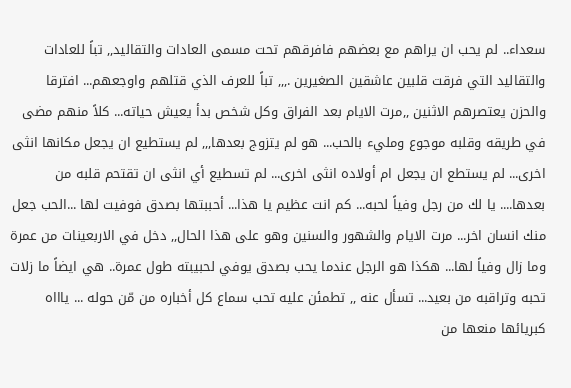سعداء.. لم يحب ان يراهم مع بعضهم فافرقهم تحت مسمى العادات والتقاليد,, تباً للعادات والتقاليد التي فرقت قلبين عاشقين الصغيرين .,,, تباً للعرف الذي قتلهم واوجعهم... افترقا والحزن يعتصرهم الاثنين ,,مرت الايام بعد الفراق وكل شخص بدأ يعيش حياته... كلاً منهم مضى في طريقه وقلبه موجوع ومليء بالحب... هو لم يتزوج بعدها,,, لم يستطيع ان يجعل مكانها انثى اخرى... لم يستطع ان يجعل ام أولاده انثى اخرى... لم تسطيع أي انثى ان تقتحم قلبه من بعدها.... يا لك من رجل وفياً لحبه... كم انت عظيم يا هذا... أحببتها بصدق فوفيت لها ...الحب جعل منك انسان اخر... مرت الايام والشهور والسنين وهو على هذا الحال,, دخل في الاربعينات من عمرة وما زال وفياً لها... هكذا هو الرجل عندما يحب بصدق يوفي لحبيبته طول عمرة.. هي ايضاً ما زلات تحبه وتراقبه من بعيد... تسأل عنه ,, تطمئن عليه تحب سماع كل أخباره من مّن حوله ... ياااه كبريائها منعها من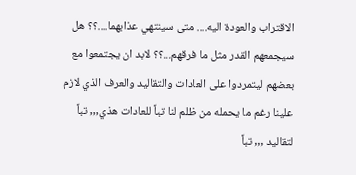الاقتراب والعودة اليه.... متى سينتهي عذابهما....؟؟ هل سيجمعهم القدر مثل ما فرقهم...؟؟ لابد ان يجتمعوا مع بعضهم ليتمردوا على العادات والتقاليد والعرف الذي لازم علينا رغم ما يحمله من ظلم لنا تباً للعادات هذي,,, تباً لتقاليد ,,, تباً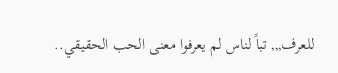للعرف,,, تباً لناس لم يعرفوا معنى الحب الحقيقي..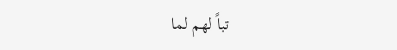تباً لهم لما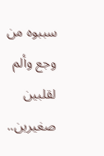سببوه من وجع وألم لقلبين صغيرين..